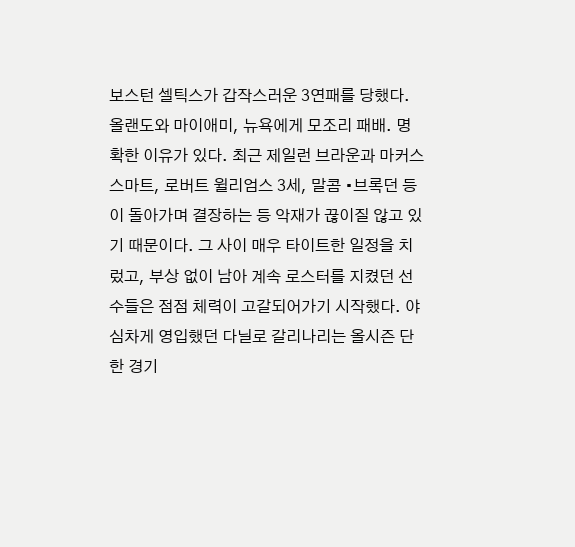보스턴 셀틱스가 갑작스러운 3연패를 당했다. 올랜도와 마이애미, 뉴욕에게 모조리 패배. 명확한 이유가 있다. 최근 제일런 브라운과 마커스 스마트, 로버트 윌리엄스 3세, 말콤 •브록던 등이 돌아가며 결장하는 등 악재가 끊이질 않고 있기 때문이다. 그 사이 매우 타이트한 일정을 치렀고, 부상 없이 남아 계속 로스터를 지켰던 선수들은 점점 체력이 고갈되어가기 시작했다. 야심차게 영입했던 다닐로 갈리나리는 올시즌 단 한 경기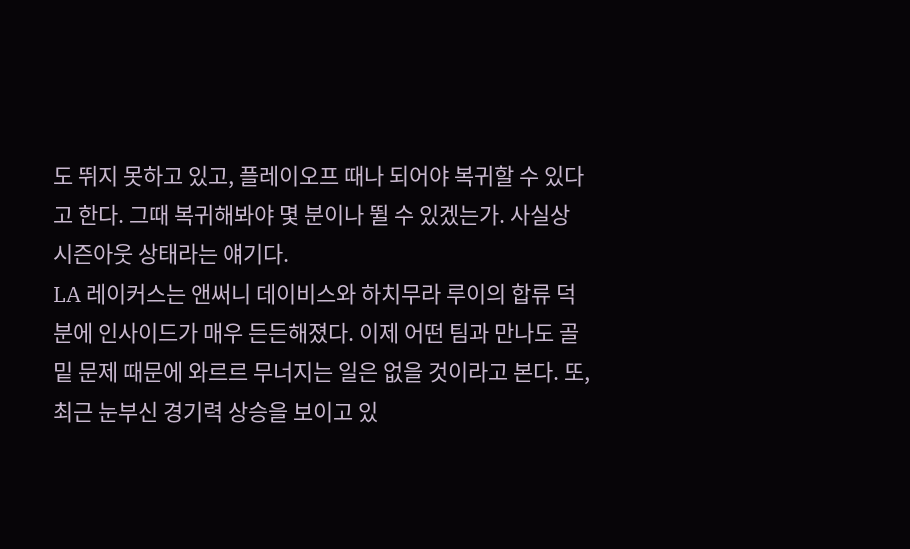도 뛰지 못하고 있고, 플레이오프 때나 되어야 복귀할 수 있다고 한다. 그때 복귀해봐야 몇 분이나 뛸 수 있겠는가. 사실상 시즌아웃 상태라는 얘기다.
LA 레이커스는 앤써니 데이비스와 하치무라 루이의 합류 덕분에 인사이드가 매우 든든해졌다. 이제 어떤 팀과 만나도 골밑 문제 때문에 와르르 무너지는 일은 없을 것이라고 본다. 또, 최근 눈부신 경기력 상승을 보이고 있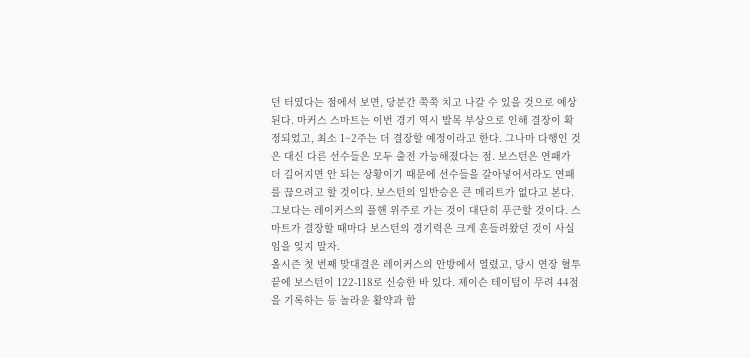던 터였다는 점에서 보면, 당분간 쭉쭉 치고 나갈 수 있을 것으로 예상된다. 마커스 스마트는 이번 경기 역시 발목 부상으로 인해 결장이 확정되었고, 최소 1~2주는 더 결장할 예정이라고 한다. 그나마 다행인 것은 대신 다른 선수들은 모두 출전 가능해졌다는 점. 보스턴은 연패가 더 길어지면 안 되는 상황이기 때문에 선수들을 갈아넣어서라도 연패를 끊으려고 할 것이다. 보스턴의 일반승은 큰 메리트가 없다고 본다. 그보다는 레이커스의 플핸 위주로 가는 것이 대단히 푸근할 것이다. 스마트가 결장할 때마다 보스턴의 경기력은 크게 흔들려왔던 것이 사실임을 잊지 말자.
올시즌 첫 번째 맞대결은 레이커스의 안방에서 열렸고, 당시 연장 혈투 끝에 보스턴이 122-118로 신승한 바 있다. 제이슨 테이텀이 무려 44점을 기록하는 등 놀라운 활약과 함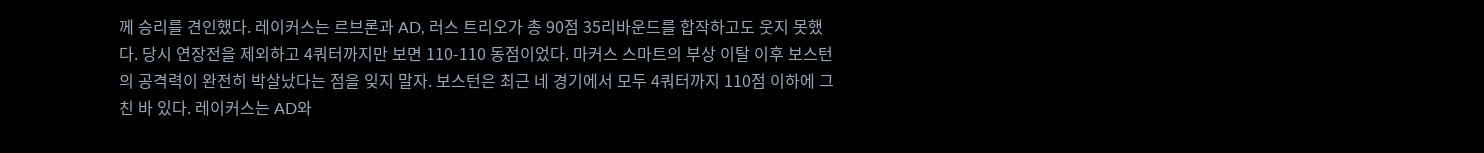께 승리를 견인했다. 레이커스는 르브론과 AD, 러스 트리오가 총 90점 35리바운드를 합작하고도 웃지 못했다. 당시 연장전을 제외하고 4쿼터까지만 보면 110-110 동점이었다. 마커스 스마트의 부상 이탈 이후 보스턴의 공격력이 완전히 박살났다는 점을 잊지 말자. 보스턴은 최근 네 경기에서 모두 4쿼터까지 110점 이하에 그친 바 있다. 레이커스는 AD와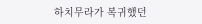하치무라가 복귀했던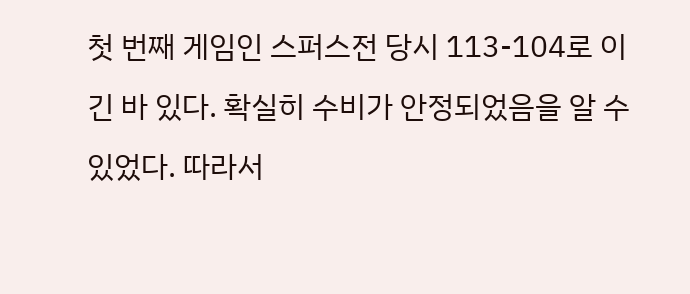첫 번째 게임인 스퍼스전 당시 113-104로 이긴 바 있다. 확실히 수비가 안정되었음을 알 수 있었다. 따라서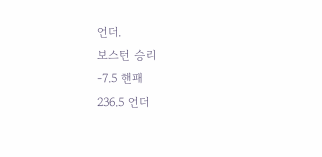언더.
보스턴 승리
-7.5 핸패
236.5 언더